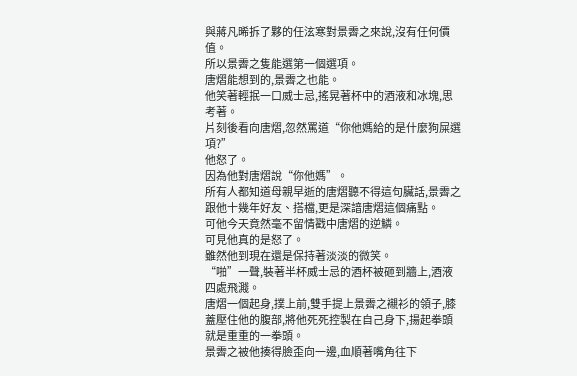與蔣凡晞拆了夥的任泫寒對景霽之來說,沒有任何價值。
所以景霽之隻能選第一個選項。
唐熠能想到的,景霽之也能。
他笑著輕抿一口威士忌,搖晃著杯中的酒液和冰塊,思考著。
片刻後看向唐熠,忽然罵道“你他媽給的是什麼狗屎選項?”
他怒了。
因為他對唐熠說“你他媽”。
所有人都知道母親早逝的唐熠聽不得這句臟話,景霽之跟他十幾年好友、搭檔,更是深諳唐熠這個痛點。
可他今天竟然毫不留情戳中唐熠的逆鱗。
可見他真的是怒了。
雖然他到現在還是保持著淡淡的微笑。
“啪”一聲,裝著半杯威士忌的酒杯被砸到牆上,酒液四處飛濺。
唐熠一個起身,撲上前,雙手提上景霽之襯衫的領子,膝蓋壓住他的腹部,將他死死控製在自己身下,揚起拳頭就是重重的一拳頭。
景霽之被他揍得臉歪向一邊,血順著嘴角往下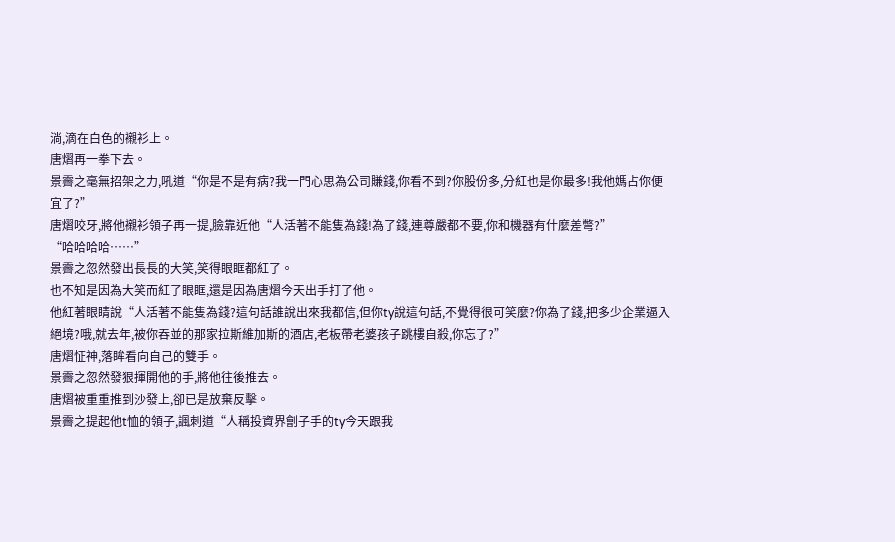淌,滴在白色的襯衫上。
唐熠再一拳下去。
景霽之毫無招架之力,吼道“你是不是有病?我一門心思為公司賺錢,你看不到?你股份多,分紅也是你最多!我他媽占你便宜了?”
唐熠咬牙,將他襯衫領子再一提,臉靠近他“人活著不能隻為錢!為了錢,連尊嚴都不要,你和機器有什麼差彆?”
“哈哈哈哈……”
景霽之忽然發出長長的大笑,笑得眼眶都紅了。
也不知是因為大笑而紅了眼眶,還是因為唐熠今天出手打了他。
他紅著眼睛說“人活著不能隻為錢?這句話誰說出來我都信,但你ty說這句話,不覺得很可笑麼?你為了錢,把多少企業逼入絕境?哦,就去年,被你吞並的那家拉斯維加斯的酒店,老板帶老婆孩子跳樓自殺,你忘了?”
唐熠怔神,落眸看向自己的雙手。
景霽之忽然發狠揮開他的手,將他往後推去。
唐熠被重重推到沙發上,卻已是放棄反擊。
景霽之提起他t恤的領子,諷刺道“人稱投資界劊子手的ty今天跟我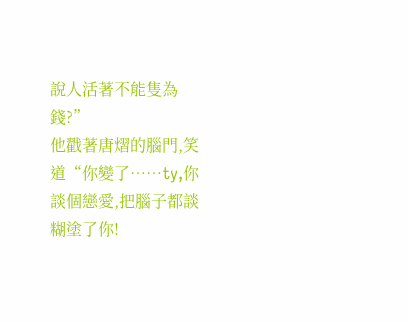說人活著不能隻為錢?”
他戳著唐熠的腦門,笑道“你變了……ty,你談個戀愛,把腦子都談糊塗了你!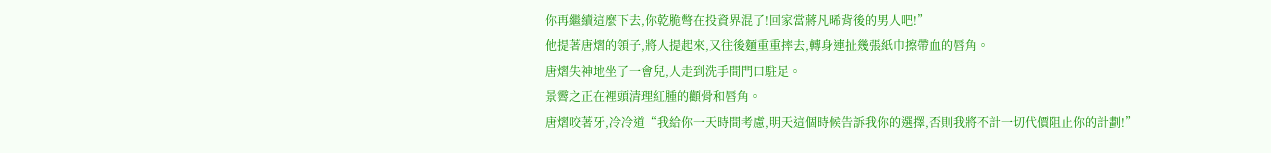你再繼續這麼下去,你乾脆彆在投資界混了!回家當蔣凡晞背後的男人吧!”
他提著唐熠的領子,將人提起來,又往後麵重重摔去,轉身連扯幾張紙巾擦帶血的唇角。
唐熠失神地坐了一會兒,人走到洗手間門口駐足。
景霽之正在裡頭清理紅腫的顴骨和唇角。
唐熠咬著牙,冷冷道“我給你一天時間考慮,明天這個時候告訴我你的選擇,否則我將不計一切代價阻止你的計劃!”